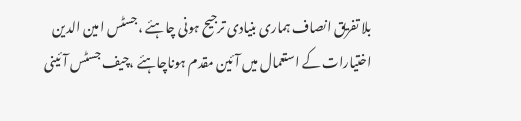بلا تفریق انصاف ہماری بنیادی ترجیح ہونی چاہئے ،جسٹس امین الدین
اختیارات کے استعمال میں آئین مقدم ہوناچاہئے ،چیف جسٹس آئینی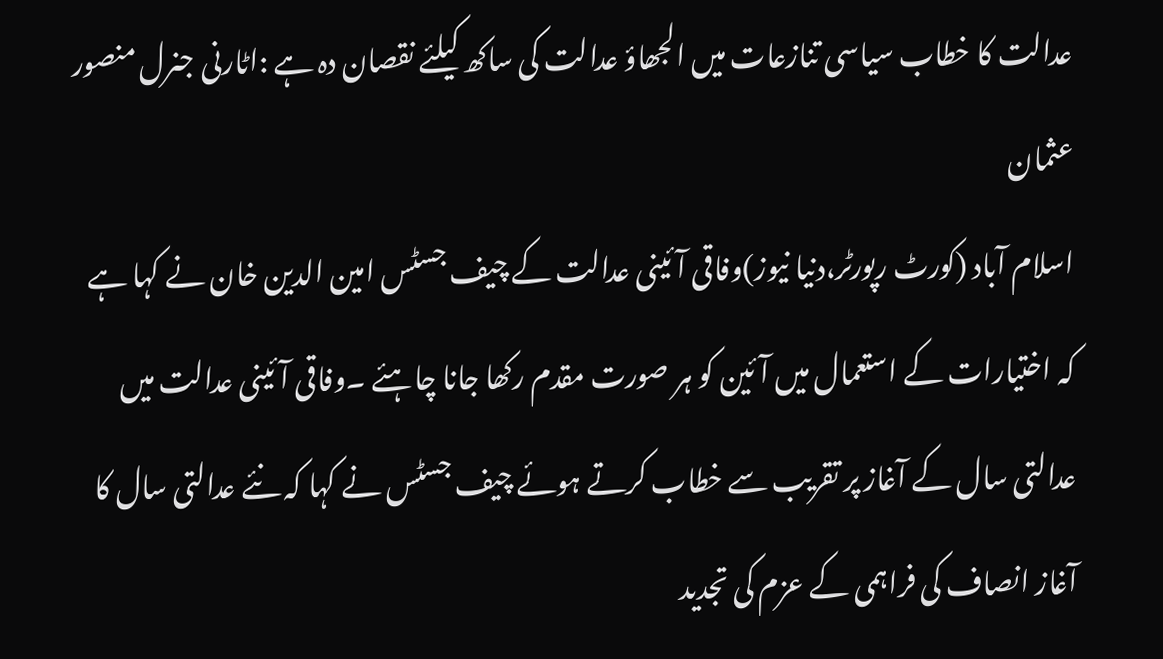عدالت کا خطاب سیاسی تنازعات میں الجھاؤ عدالت کی ساکھ کیلئے نقصان دہ ہے :اٹارنی جنرل منصور عثمان
اسلام آباد (کورٹ رپورٹر،دنیا نیوز)وفاقی آئینی عدالت کے چیف جسٹس امین الدین خان نے کہا ہے کہ اختیارات کے استعمال میں آئین کو ہر صورت مقدم رکھا جانا چاہئے ۔وفاقی آئینی عدالت میں عدالتی سال کے آغاز پر تقریب سے خطاب کرتے ہوئے چیف جسٹس نے کہا کہ نئے عدالتی سال کا آغاز انصاف کی فراہمی کے عزم کی تجدید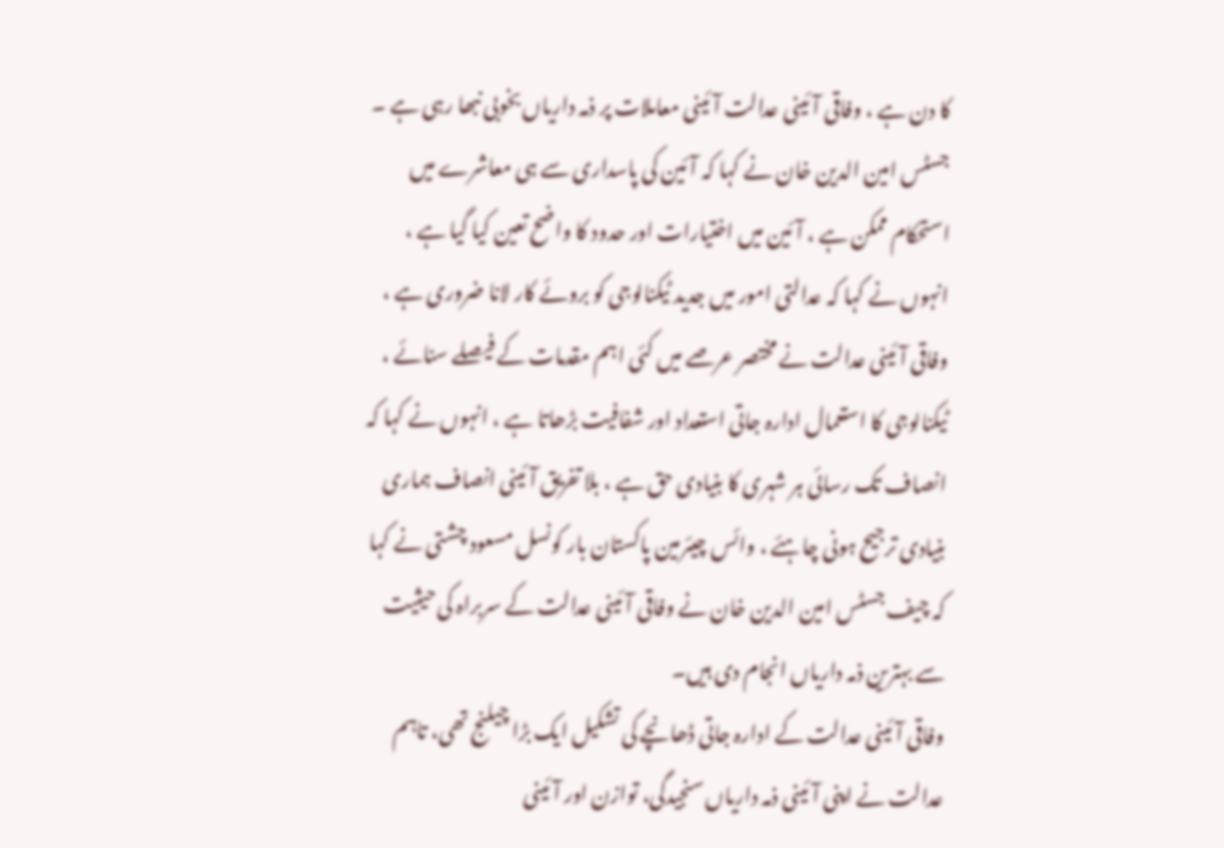کا دن ہے ، وفاقی آئینی عدالت آئینی معاملات پر ذمہ داریاں بخوبی نبھا رہی ہے ۔ جسٹس امین الدین خان نے کہا کہ آئین کی پاسداری سے ہی معاشرے میں استحکام ممکن ہے ، آئین میں اختیارات اور حدود کا واضح تعین کیا گیا ہے ، انہوں نے کہا کہ عدالتی امور میں جدید ٹیکنالوجی کو بروئے کار لانا ضروری ہے ، وفاقی آئینی عدالت نے مختصر عرصے میں کئی اہم مقدمات کے فیصلے سنائے ، ٹیکنالوجی کا استعمال ادارہ جاتی استعداد اور شفافیت بڑھاتا ہے ، انہوں نے کہا کہ انصاف تک رسائی ہر شہری کا بنیادی حق ہے ، بلا تفریق آئینی انصاف ہماری بنیادی ترجیح ہونی چاہئے ، وائس چیئرمین پاکستان بار کونسل مسعود چشتی نے کہا کہ چیف جسٹس امین الدین خان نے وفاقی آئینی عدالت کے سربراہ کی حیثیت سے بہترین ذمہ داریاں انجام دی ہیں۔
وفاقی آئینی عدالت کے ادارہ جاتی ڈھانچے کی تشکیل ایک بڑا چیلنج تھی، تاہم عدالت نے اپنی آئینی ذمہ داریاں سنجیدگی، توازن اور آئینی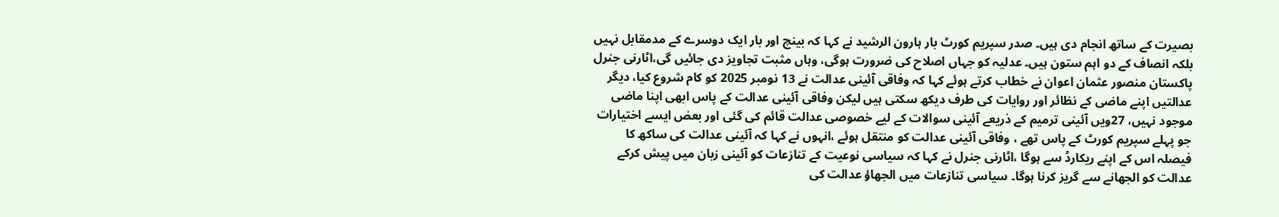بصیرت کے ساتھ انجام دی ہیں۔ صدر سپریم کورٹ بار ہارون الرشید نے کہا کہ بینچ اور بار ایک دوسرے کے مدمقابل نہیں بلکہ انصاف کے دو اہم ستون ہیں۔ عدلیہ کو جہاں اصلاح کی ضرورت ہوگی، وہاں مثبت تجاویز دی جائیں گی،اٹارنی جنرل پاکستان منصور عثمان اعوان نے خطاب کرتے ہوئے کہا کہ وفاقی آئینی عدالت نے 13 نومبر 2025 کو کام شروع کیا، دیگر عدالتیں اپنے ماضی کے نظائر اور روایات کی طرف دیکھ سکتی ہیں لیکن وفاقی آئینی عدالت کے پاس ابھی اپنا ماضی موجود نہیں، 27ویں آئینی ترمیم کے ذریعے آئینی سوالات کے لیے خصوصی عدالت قائم کی گئی اور بعض ایسے اختیارات جو پہلے سپریم کورٹ کے پاس تھے ، وفاقی آئینی عدالت کو منتقل ہوئے ،انہوں نے کہا کہ آئینی عدالت کی ساکھ کا فیصلہ اس کے اپنے ریکارڈ سے ہوگا ،اٹارنی جنرل نے کہا کہ سیاسی نوعیت کے تنازعات کو آئینی زبان میں پیش کرکے عدالت کو الجھانے سے گریز کرنا ہوگا۔ سیاسی تنازعات میں الجھاؤ عدالت کی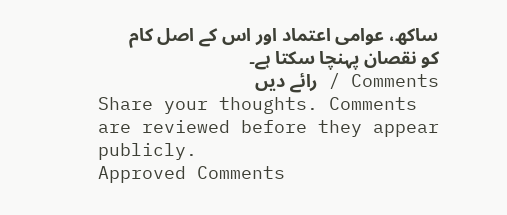ساکھ، عوامی اعتماد اور اس کے اصل کام کو نقصان پہنچا سکتا ہے۔
Comments / رائے دیں
Share your thoughts. Comments are reviewed before they appear publicly.
Approved Comments